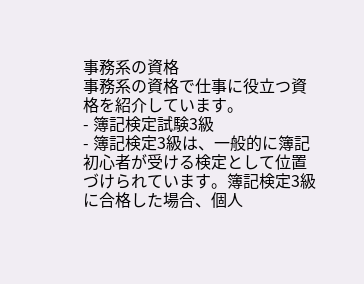事務系の資格
事務系の資格で仕事に役立つ資格を紹介しています。
- 簿記検定試験3級
- 簿記検定3級は、一般的に簿記初心者が受ける検定として位置づけられています。簿記検定3級に合格した場合、個人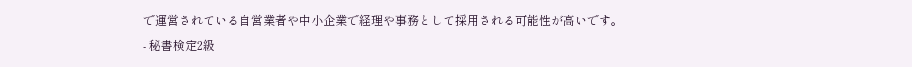で運営されている自営業者や中小企業で経理や事務として採用される可能性が高いです。
- 秘書検定2級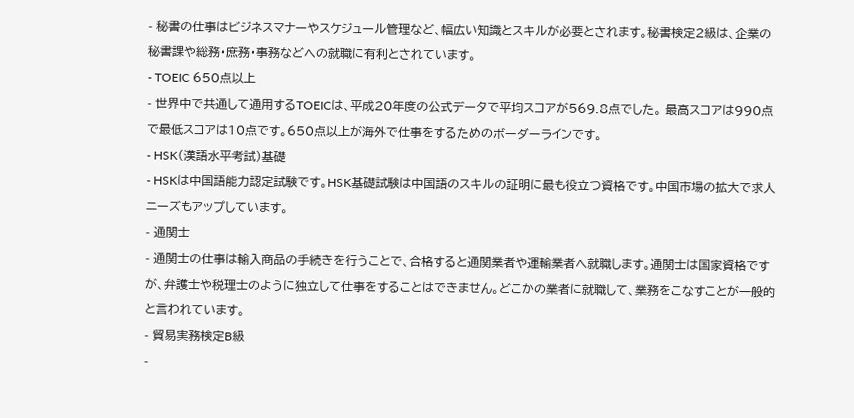- 秘書の仕事はビジネスマナーやスケジュール管理など、幅広い知識とスキルが必要とされます。秘書検定2級は、企業の秘書課や総務・庶務・事務などへの就職に有利とされています。
- TOEIC 650点以上
- 世界中で共通して通用するTOEICは、平成20年度の公式データで平均スコアが569.8点でした。 最高スコアは990点で最低スコアは10点です。650点以上が海外で仕事をするためのボーダーラインです。
- HSK(漢語水平考試)基礎
- HSKは中国語能力認定試験です。HSK基礎試験は中国語のスキルの証明に最も役立つ資格です。中国市場の拡大で求人ニーズもアップしています。
- 通関士
- 通関士の仕事は輸入商品の手続きを行うことで、合格すると通関業者や運輸業者へ就職します。通関士は国家資格ですが、弁護士や税理士のように独立して仕事をすることはできません。どこかの業者に就職して、業務をこなすことが一般的と言われています。
- 貿易実務検定B級
-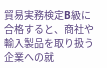貿易実務検定B級に合格すると、商社や輸入製品を取り扱う企業への就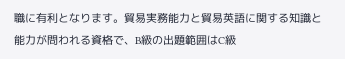職に有利となります。貿易実務能力と貿易英語に関する知識と能力が問われる資格で、B級の出題範囲はC級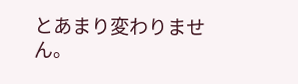とあまり変わりません。